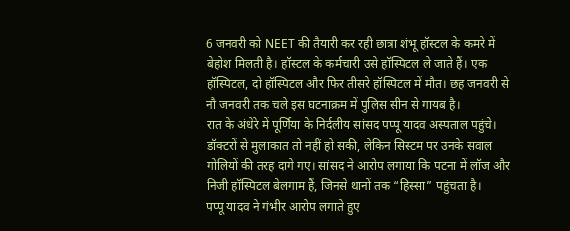6 जनवरी को NEET की तैयारी कर रही छात्रा शंभू हॉस्टल के कमरे में बेहोश मिलती है। हॉस्टल के कर्मचारी उसे हॉस्पिटल ले जाते हैं। एक हॉस्पिटल, दो हॉस्पिटल और फिर तीसरे हॉस्पिटल में मौत। छह जनवरी से नौ जनवरी तक चले इस घटनाक्रम में पुलिस सीन से गायब है।
रात के अंधेरे में पूर्णिया के निर्दलीय सांसद पप्पू यादव अस्पताल पहुंचे। डॉक्टरों से मुलाकात तो नहीं हो सकी, लेकिन सिस्टम पर उनके सवाल गोलियों की तरह दागे गए। सांसद ने आरोप लगाया कि पटना में लॉज और निजी हॉस्पिटल बेलगाम हैं, जिनसे थानों तक “हिस्सा” पहुंचता है।
पप्पू यादव ने गंभीर आरोप लगाते हुए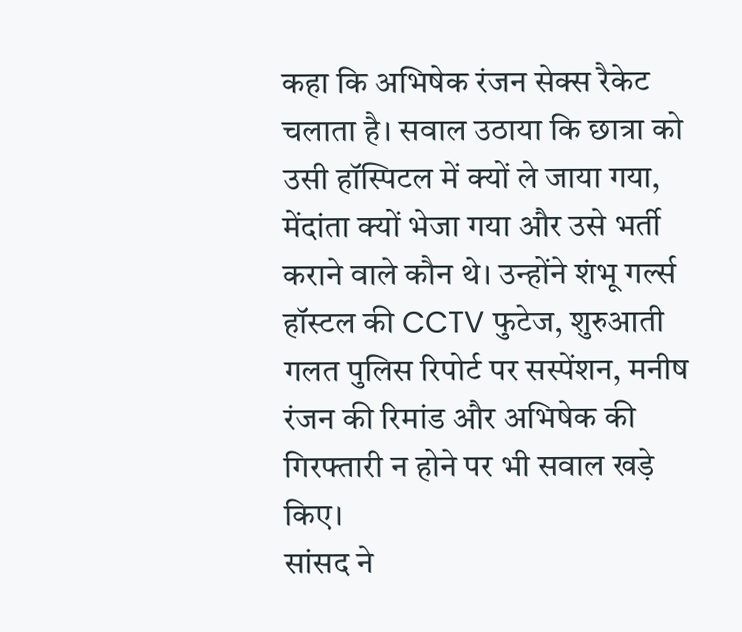कहा कि अभिषेक रंजन सेक्स रैकेट चलाता है। सवाल उठाया कि छात्रा को उसी हॉस्पिटल में क्यों ले जाया गया, मेंदांता क्यों भेजा गया और उसे भर्ती कराने वाले कौन थे। उन्होंने शंभू गर्ल्स हॉस्टल की CCTV फुटेज, शुरुआती गलत पुलिस रिपोर्ट पर सस्पेंशन, मनीष रंजन की रिमांड और अभिषेक की गिरफ्तारी न होने पर भी सवाल खड़े किए।
सांसद ने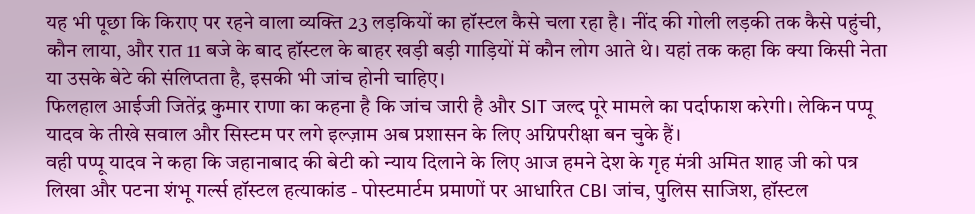यह भी पूछा कि किराए पर रहने वाला व्यक्ति 23 लड़कियों का हॉस्टल कैसे चला रहा है। नींद की गोली लड़की तक कैसे पहुंची, कौन लाया, और रात 11 बजे के बाद हॉस्टल के बाहर खड़ी बड़ी गाड़ियों में कौन लोग आते थे। यहां तक कहा कि क्या किसी नेता या उसके बेटे की संलिप्तता है, इसकी भी जांच होनी चाहिए।
फिलहाल आईजी जितेंद्र कुमार राणा का कहना है कि जांच जारी है और SIT जल्द पूरे मामले का पर्दाफाश करेगी। लेकिन पप्पू यादव के तीखे सवाल और सिस्टम पर लगे इल्ज़ाम अब प्रशासन के लिए अग्निपरीक्षा बन चुके हैं।
वही पप्पू यादव ने कहा कि जहानाबाद की बेटी को न्याय दिलाने के लिए आज हमने देश के गृह मंत्री अमित शाह जी को पत्र लिखा और पटना शंभू गर्ल्स हॉस्टल हत्याकांड - पोस्टमार्टम प्रमाणों पर आधारित CBI जांच, पुलिस साजिश, हॉस्टल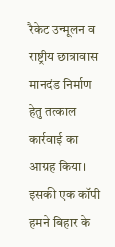रैकेट उन्मूलन व राष्ट्रीय छात्रावास मानदंड निर्माण हेतु तत्काल कार्रवाई का आग्रह किया। इसकी एक कॉपी हमने बिहार के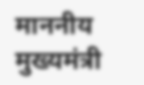माननीय मुख्यमंत्री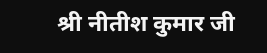श्री नीतीश कुमार जी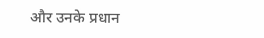और उनके प्रधान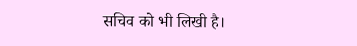सचिव को भी लिखी है।